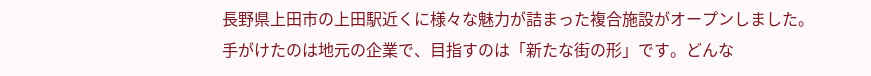長野県上田市の上田駅近くに様々な魅力が詰まった複合施設がオープンしました。
手がけたのは地元の企業で、目指すのは「新たな街の形」です。どんな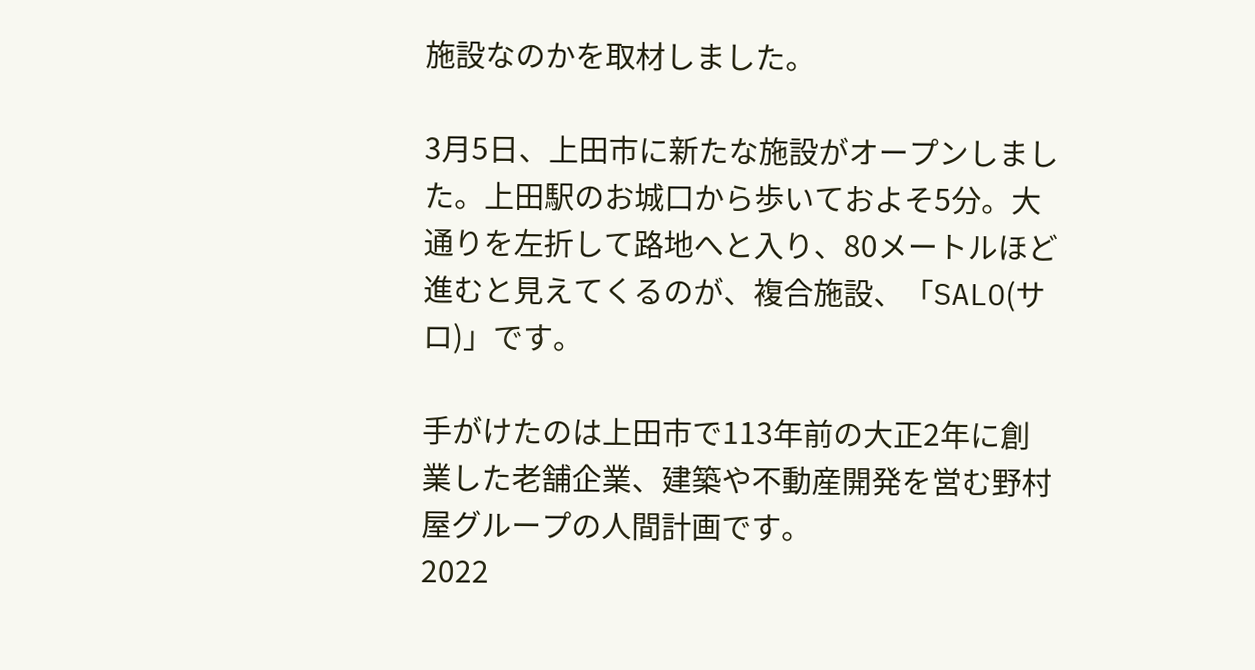施設なのかを取材しました。

3月5日、上田市に新たな施設がオープンしました。上田駅のお城口から歩いておよそ5分。大通りを左折して路地へと入り、80メートルほど進むと見えてくるのが、複合施設、「SALO(サロ)」です。

手がけたのは上田市で113年前の大正2年に創業した老舗企業、建築や不動産開発を営む野村屋グループの人間計画です。
2022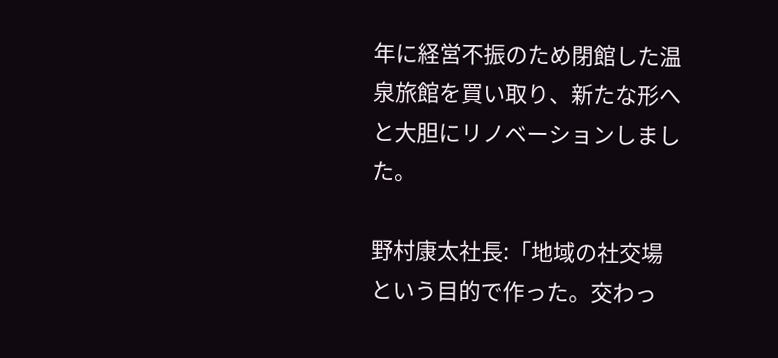年に経営不振のため閉館した温泉旅館を買い取り、新たな形へと大胆にリノベーションしました。

野村康太社長:「地域の社交場という目的で作った。交わっ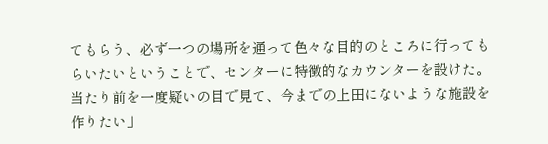てもらう、必ず一つの場所を通って色々な目的のところに行ってもらいたいということで、センターに特徴的なカウンターを設けた。当たり前を一度疑いの目で見て、今までの上田にないような施設を作りたい」